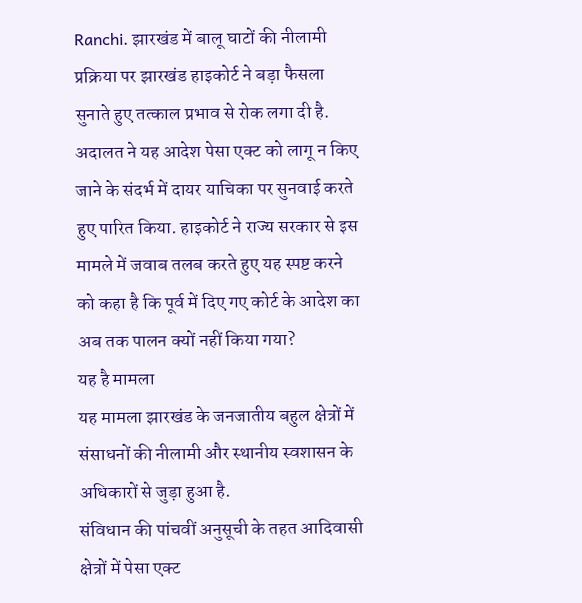Ranchi. झारखंड में बालू घाटों की नीलामी प्रक्रिया पर झारखंड हाइकोर्ट ने बड़ा फैसला सुनाते हुए तत्काल प्रभाव से रोक लगा दी है. अदालत ने यह आदेश पेसा एक्ट को लागू न किए जाने के संदर्भ में दायर याचिका पर सुनवाई करते हुए पारित किया. हाइकोर्ट ने राज्य सरकार से इस मामले में जवाब तलब करते हुए यह स्पष्ट करने को कहा है कि पूर्व में दिए गए कोर्ट के आदेश का अब तक पालन क्यों नहीं किया गया?
यह है मामला
यह मामला झारखंड के जनजातीय बहुल क्षेत्रों में संसाधनों की नीलामी और स्थानीय स्वशासन के अधिकारों से जुड़ा हुआ है.
संविधान की पांचवीं अनुसूची के तहत आदिवासी क्षेत्रों में पेसा एक्ट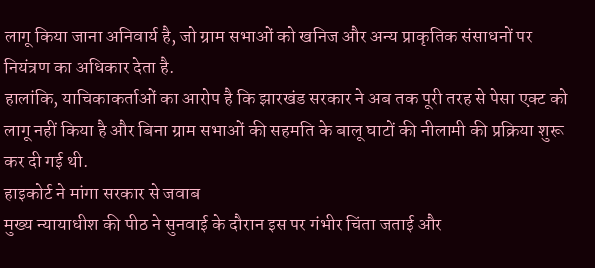लागू किया जाना अनिवार्य है, जो ग्राम सभाओं को खनिज और अन्य प्राकृतिक संसाधनों पर नियंत्रण का अधिकार देता है.
हालांकि, याचिकाकर्ताओं का आरोप है कि झारखंड सरकार ने अब तक पूरी तरह से पेसा एक्ट को लागू नहीं किया है और बिना ग्राम सभाओं की सहमति के बालू घाटों की नीलामी की प्रक्रिया शुरू कर दी गई थी.
हाइकोर्ट ने मांगा सरकार से जवाब
मुख्य न्यायाधीश की पीठ ने सुनवाई के दौरान इस पर गंभीर चिंता जताई और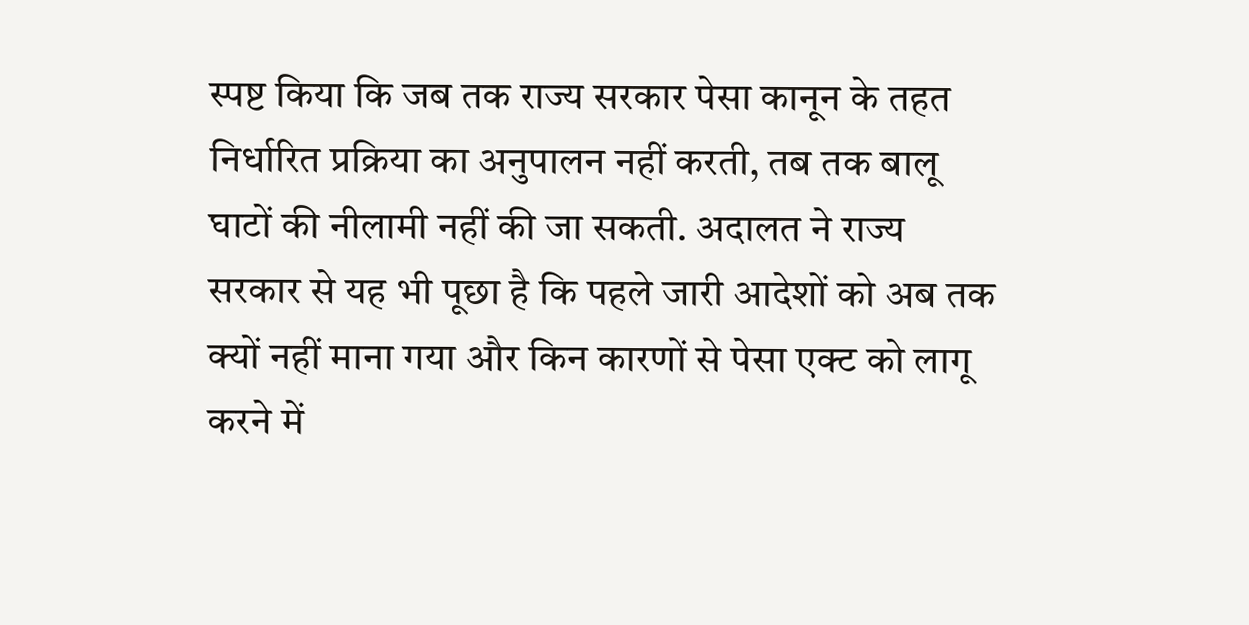स्पष्ट किया कि जब तक राज्य सरकार पेसा कानून के तहत निर्धारित प्रक्रिया का अनुपालन नहीं करती, तब तक बालू घाटों की नीलामी नहीं की जा सकती. अदालत ने राज्य सरकार से यह भी पूछा है कि पहले जारी आदेशों को अब तक क्यों नहीं माना गया और किन कारणों से पेसा एक्ट को लागू करने में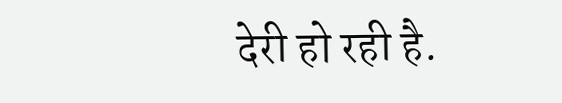देरी हो रही है.